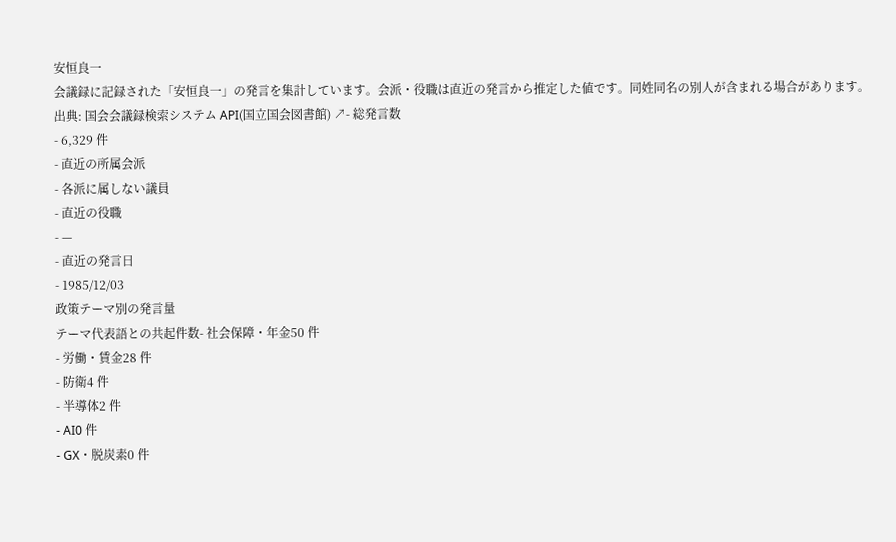安恒良一
会議録に記録された「安恒良一」の発言を集計しています。会派・役職は直近の発言から推定した値です。同姓同名の別人が含まれる場合があります。
出典: 国会会議録検索システム API(国立国会図書館) ↗- 総発言数
- 6,329 件
- 直近の所属会派
- 各派に属しない議員
- 直近の役職
- —
- 直近の発言日
- 1985/12/03
政策テーマ別の発言量
テーマ代表語との共起件数- 社会保障・年金50 件
- 労働・賃金28 件
- 防衛4 件
- 半導体2 件
- AI0 件
- GX・脱炭素0 件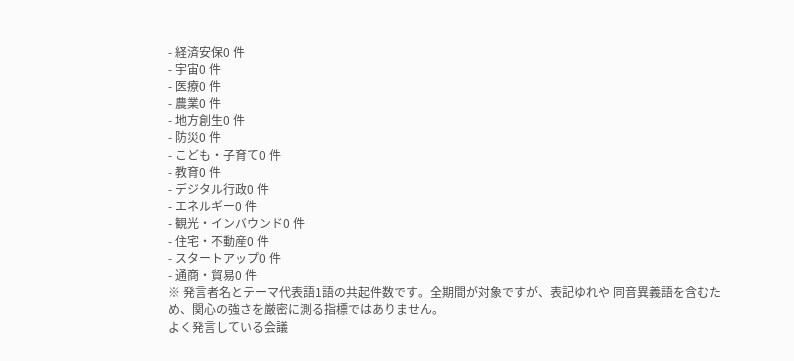- 経済安保0 件
- 宇宙0 件
- 医療0 件
- 農業0 件
- 地方創生0 件
- 防災0 件
- こども・子育て0 件
- 教育0 件
- デジタル行政0 件
- エネルギー0 件
- 観光・インバウンド0 件
- 住宅・不動産0 件
- スタートアップ0 件
- 通商・貿易0 件
※ 発言者名とテーマ代表語1語の共起件数です。全期間が対象ですが、表記ゆれや 同音異義語を含むため、関心の強さを厳密に測る指標ではありません。
よく発言している会議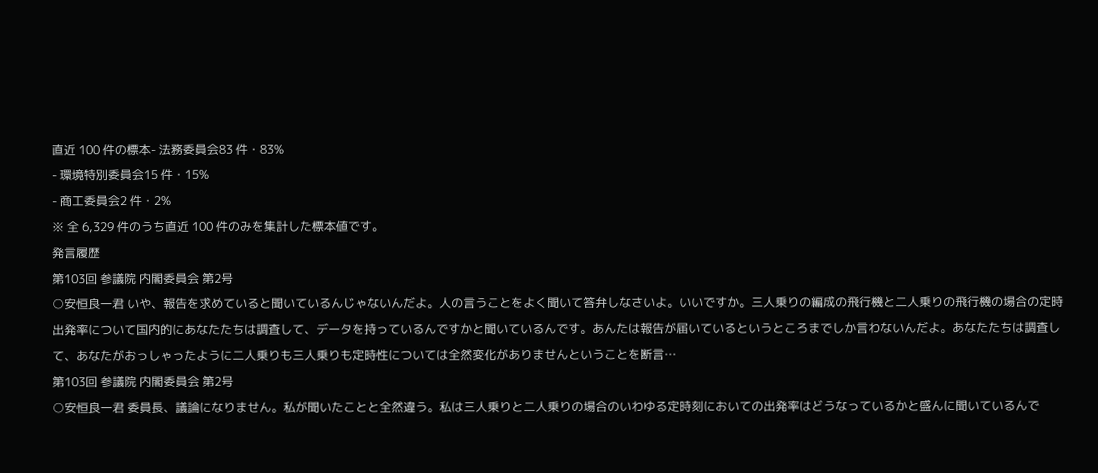直近 100 件の標本- 法務委員会83 件・83%
- 環境特別委員会15 件・15%
- 商工委員会2 件・2%
※ 全 6,329 件のうち直近 100 件のみを集計した標本値です。
発言履歴
第103回 参議院 内閣委員会 第2号
○安恒良一君 いや、報告を求めていると聞いているんじゃないんだよ。人の言うことをよく聞いて答弁しなさいよ。いいですか。三人乗りの編成の飛行機と二人乗りの飛行機の場合の定時出発率について国内的にあなたたちは調査して、データを持っているんですかと聞いているんです。あんたは報告が届いているというところまでしか言わないんだよ。あなたたちは調査して、あなたがおっしゃったように二人乗りも三人乗りも定時性については全然変化がありませんということを断言…
第103回 参議院 内閣委員会 第2号
○安恒良一君 委員長、議論になりません。私が聞いたことと全然違う。私は三人乗りと二人乗りの場合のいわゆる定時刻においての出発率はどうなっているかと盛んに聞いているんで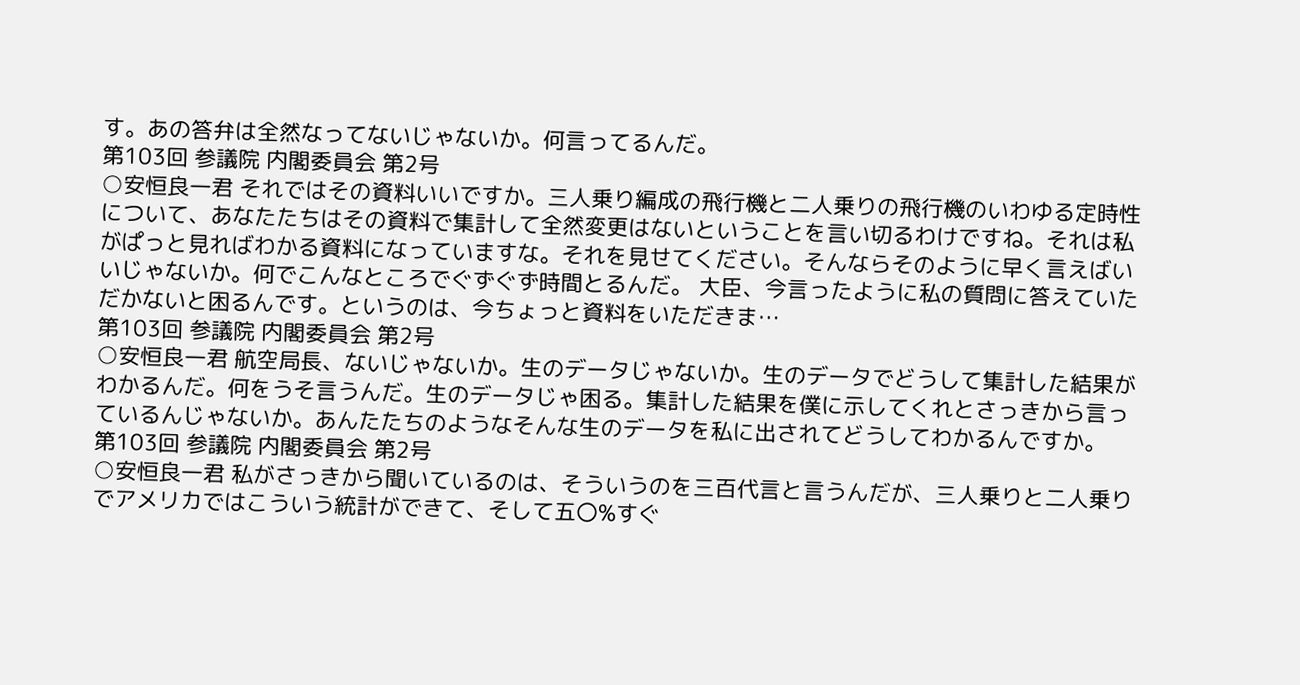す。あの答弁は全然なってないじゃないか。何言ってるんだ。
第103回 参議院 内閣委員会 第2号
○安恒良一君 それではその資料いいですか。三人乗り編成の飛行機と二人乗りの飛行機のいわゆる定時性について、あなたたちはその資料で集計して全然変更はないということを言い切るわけですね。それは私がぱっと見ればわかる資料になっていますな。それを見せてください。そんならそのように早く言えばいいじゃないか。何でこんなところでぐずぐず時間とるんだ。 大臣、今言ったように私の質問に答えていただかないと困るんです。というのは、今ちょっと資料をいただきま…
第103回 参議院 内閣委員会 第2号
○安恒良一君 航空局長、ないじゃないか。生のデータじゃないか。生のデータでどうして集計した結果がわかるんだ。何をうそ言うんだ。生のデータじゃ困る。集計した結果を僕に示してくれとさっきから言っているんじゃないか。あんたたちのようなそんな生のデータを私に出されてどうしてわかるんですか。
第103回 参議院 内閣委員会 第2号
○安恒良一君 私がさっきから聞いているのは、そういうのを三百代言と言うんだが、三人乗りと二人乗りでアメリカではこういう統計ができて、そして五〇%すぐ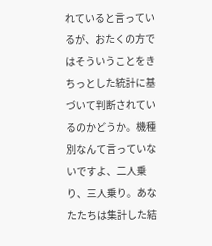れていると言っているが、おたくの方ではそういうことをきちっとした統計に基づいて判断されているのかどうか。機種別なんて言っていないですよ、二人乗り、三人乗り。あなたたちは集計した結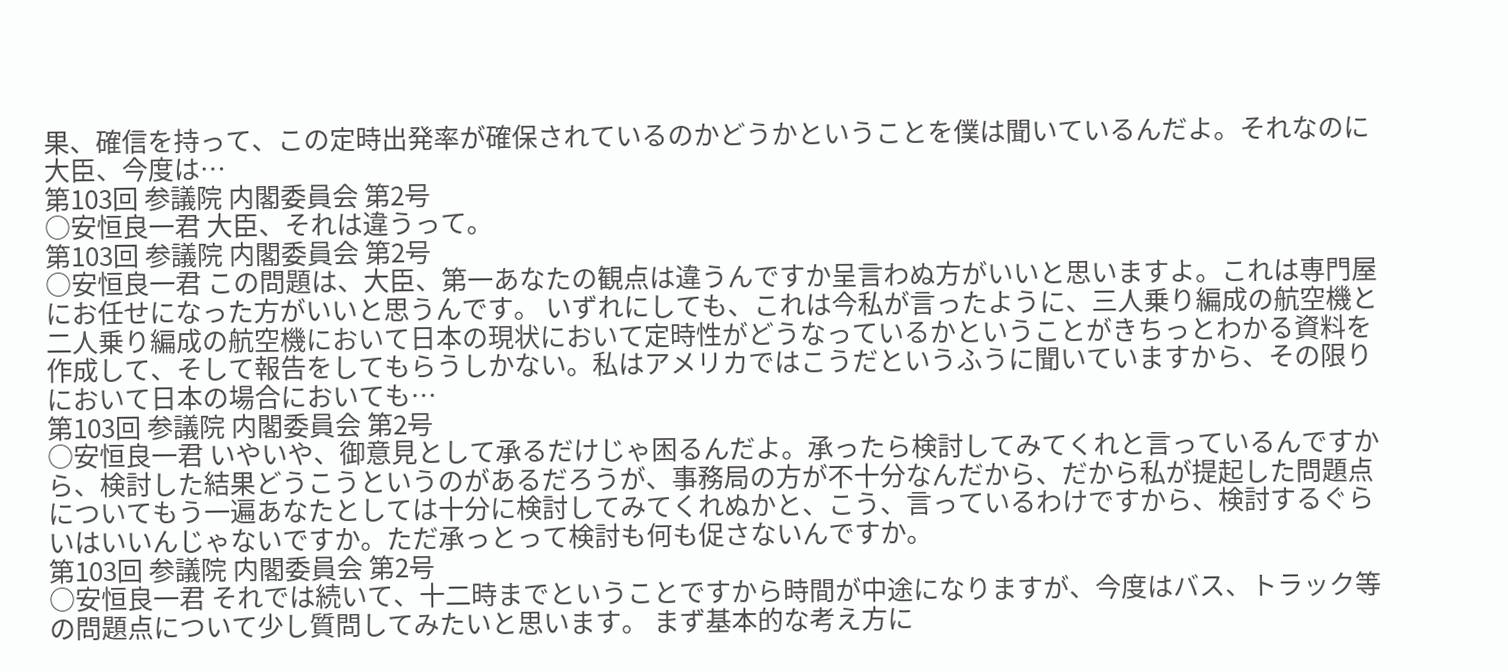果、確信を持って、この定時出発率が確保されているのかどうかということを僕は聞いているんだよ。それなのに大臣、今度は…
第103回 参議院 内閣委員会 第2号
○安恒良一君 大臣、それは違うって。
第103回 参議院 内閣委員会 第2号
○安恒良一君 この問題は、大臣、第一あなたの観点は違うんですか呈言わぬ方がいいと思いますよ。これは専門屋にお任せになった方がいいと思うんです。 いずれにしても、これは今私が言ったように、三人乗り編成の航空機と二人乗り編成の航空機において日本の現状において定時性がどうなっているかということがきちっとわかる資料を作成して、そして報告をしてもらうしかない。私はアメリカではこうだというふうに聞いていますから、その限りにおいて日本の場合においても…
第103回 参議院 内閣委員会 第2号
○安恒良一君 いやいや、御意見として承るだけじゃ困るんだよ。承ったら検討してみてくれと言っているんですから、検討した結果どうこうというのがあるだろうが、事務局の方が不十分なんだから、だから私が提起した問題点についてもう一遍あなたとしては十分に検討してみてくれぬかと、こう、言っているわけですから、検討するぐらいはいいんじゃないですか。ただ承っとって検討も何も促さないんですか。
第103回 参議院 内閣委員会 第2号
○安恒良一君 それでは続いて、十二時までということですから時間が中途になりますが、今度はバス、トラック等の問題点について少し質問してみたいと思います。 まず基本的な考え方に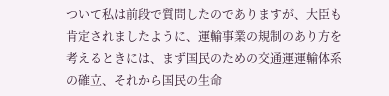ついて私は前段で質問したのでありますが、大臣も肯定されましたように、運輸事業の規制のあり方を考えるときには、まず国民のための交通運運輸体系の確立、それから国民の生命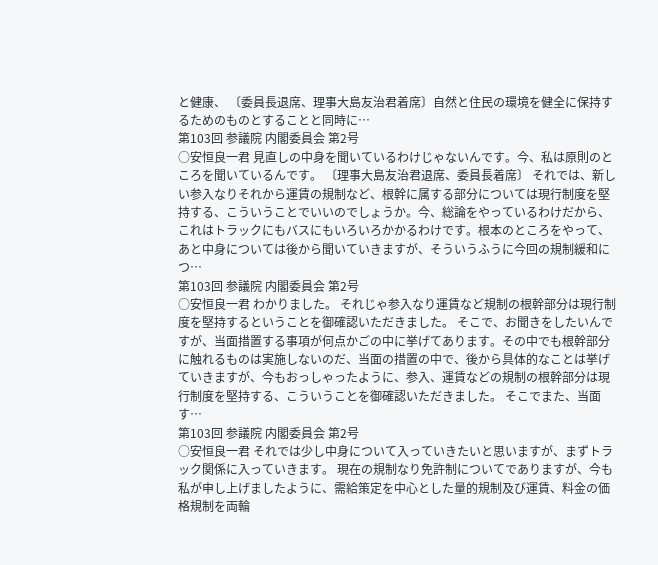と健康、 〔委員長退席、理事大島友治君着席〕自然と住民の環境を健全に保持するためのものとすることと同時に…
第103回 参議院 内閣委員会 第2号
○安恒良一君 見直しの中身を聞いているわけじゃないんです。今、私は原則のところを聞いているんです。 〔理事大島友治君退席、委員長着席〕 それでは、新しい参入なりそれから運賃の規制など、根幹に属する部分については現行制度を堅持する、こういうことでいいのでしょうか。今、総論をやっているわけだから、これはトラックにもバスにもいろいろかかるわけです。根本のところをやって、あと中身については後から聞いていきますが、そういうふうに今回の規制緩和につ…
第103回 参議院 内閣委員会 第2号
○安恒良一君 わかりました。 それじゃ参入なり運賃など規制の根幹部分は現行制度を堅持するということを御確認いただきました。 そこで、お聞きをしたいんですが、当面措置する事項が何点かごの中に挙げてあります。その中でも根幹部分に触れるものは実施しないのだ、当面の措置の中で、後から具体的なことは挙げていきますが、今もおっしゃったように、参入、運賃などの規制の根幹部分は現行制度を堅持する、こういうことを御確認いただきました。 そこでまた、当面す…
第103回 参議院 内閣委員会 第2号
○安恒良一君 それでは少し中身について入っていきたいと思いますが、まずトラック関係に入っていきます。 現在の規制なり免許制についてでありますが、今も私が申し上げましたように、需給策定を中心とした量的規制及び運賃、料金の価格規制を両輪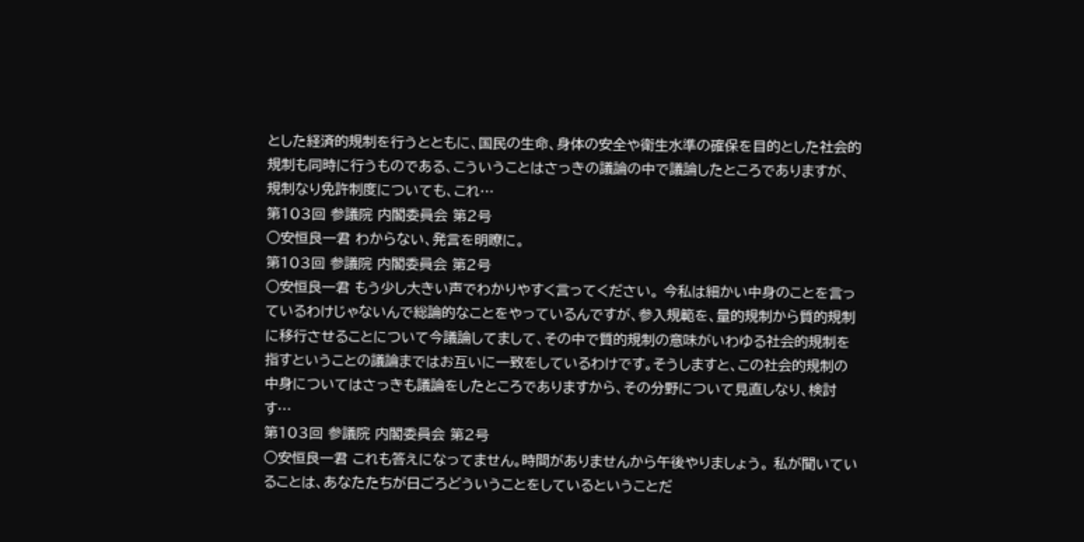とした経済的規制を行うとともに、国民の生命、身体の安全や衛生水準の確保を目的とした社会的規制も同時に行うものである、こういうことはさっきの議論の中で議論したところでありますが、規制なり免許制度についても、これ…
第103回 参議院 内閣委員会 第2号
○安恒良一君 わからない、発言を明瞭に。
第103回 参議院 内閣委員会 第2号
○安恒良一君 もう少し大きい声でわかりやすく言ってください。 今私は細かい中身のことを言っているわけじゃないんで総論的なことをやっているんですが、参入規範を、量的規制から質的規制に移行させることについて今議論してまして、その中で質的規制の意味がいわゆる社会的規制を指すということの議論まではお互いに一致をしているわけです。そうしますと、この社会的規制の中身についてはさっきも議論をしたところでありますから、その分野について見直しなり、検討す…
第103回 参議院 内閣委員会 第2号
○安恒良一君 これも答えになってません。時間がありませんから午後やりましょう。 私が聞いていることは、あなたたちが日ごろどういうことをしているということだ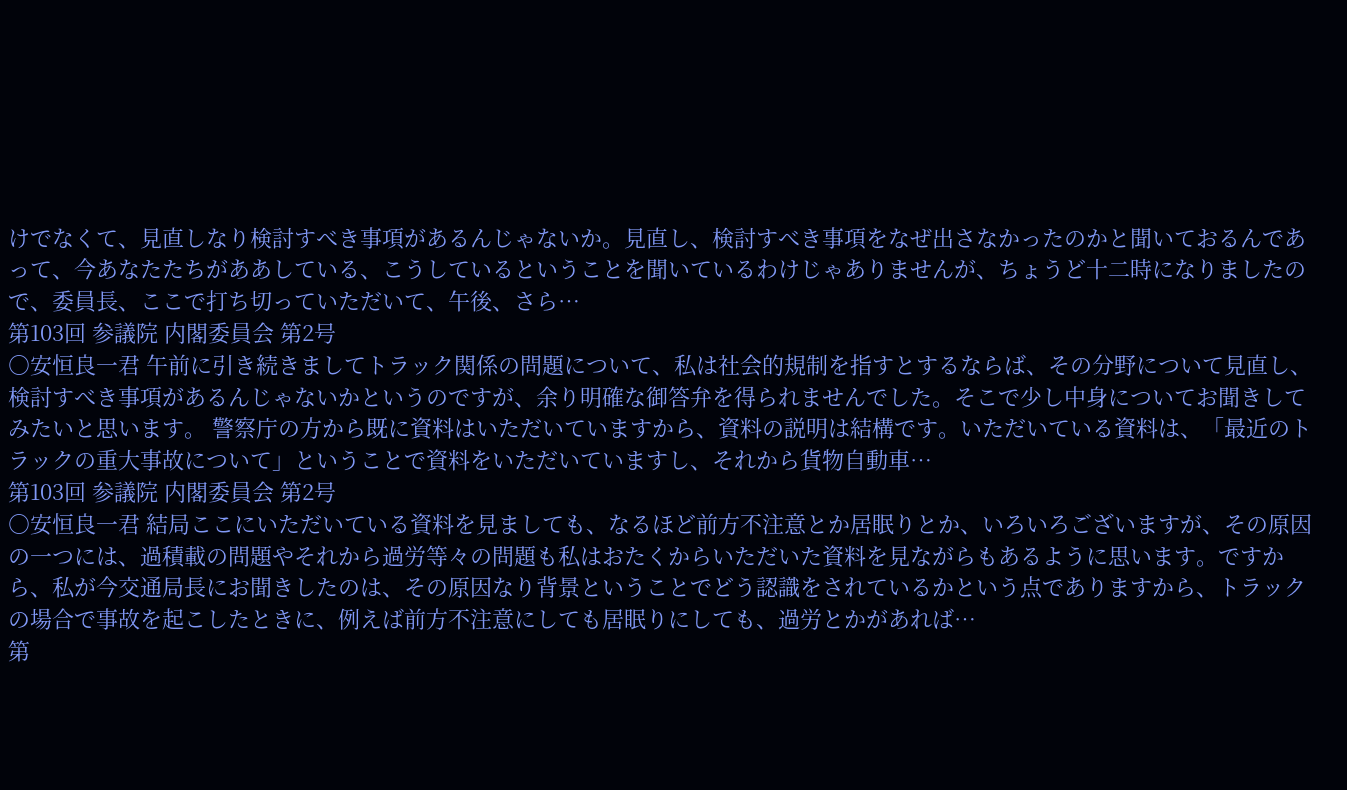けでなくて、見直しなり検討すべき事項があるんじゃないか。見直し、検討すべき事項をなぜ出さなかったのかと聞いておるんであって、今あなたたちがああしている、こうしているということを聞いているわけじゃありませんが、ちょうど十二時になりましたので、委員長、ここで打ち切っていただいて、午後、さら…
第103回 参議院 内閣委員会 第2号
○安恒良一君 午前に引き続きましてトラック関係の問題について、私は社会的規制を指すとするならば、その分野について見直し、検討すべき事項があるんじゃないかというのですが、余り明確な御答弁を得られませんでした。そこで少し中身についてお聞きしてみたいと思います。 警察庁の方から既に資料はいただいていますから、資料の説明は結構です。いただいている資料は、「最近のトラックの重大事故について」ということで資料をいただいていますし、それから貨物自動車…
第103回 参議院 内閣委員会 第2号
○安恒良一君 結局ここにいただいている資料を見ましても、なるほど前方不注意とか居眠りとか、いろいろございますが、その原因の一つには、過積載の問題やそれから過労等々の問題も私はおたくからいただいた資料を見ながらもあるように思います。ですから、私が今交通局長にお聞きしたのは、その原因なり背景ということでどう認識をされているかという点でありますから、トラックの場合で事故を起こしたときに、例えば前方不注意にしても居眠りにしても、過労とかがあれば…
第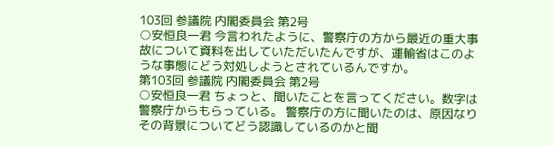103回 参議院 内閣委員会 第2号
○安恒良一君 今言われたように、警察庁の方から最近の重大事故について資料を出していただいたんですが、運輸省はこのような事態にどう対処しようとされているんですか。
第103回 参議院 内閣委員会 第2号
○安恒良一君 ちょっと、聞いたことを言ってください。数字は警察庁からもらっている。 警察庁の方に聞いたのは、原因なりその背景についてどう認識しているのかと聞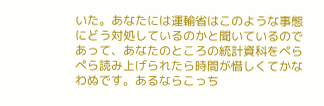いた。あなたには運輸省はこのような事態にどう対処しているのかと聞いているのであって、あなたのところの統計資科をぺらぺら読み上げられたら時間が惜しくてかなわぬです。あるならこっち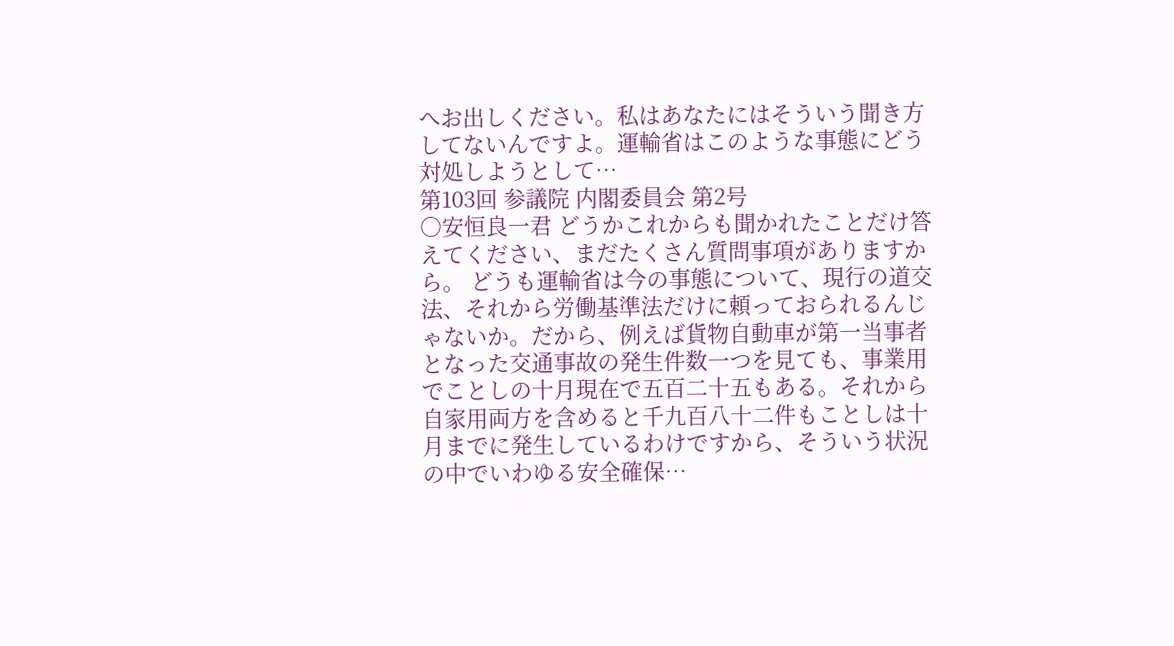へお出しください。私はあなたにはそういう聞き方してないんですよ。運輸省はこのような事態にどう対処しようとして…
第103回 参議院 内閣委員会 第2号
○安恒良一君 どうかこれからも聞かれたことだけ答えてください、まだたくさん質問事項がありますから。 どうも運輸省は今の事態について、現行の道交法、それから労働基準法だけに頼っておられるんじゃないか。だから、例えば貨物自動車が第一当事者となった交通事故の発生件数一つを見ても、事業用でことしの十月現在で五百二十五もある。それから自家用両方を含めると千九百八十二件もことしは十月までに発生しているわけですから、そういう状況の中でいわゆる安全確保…